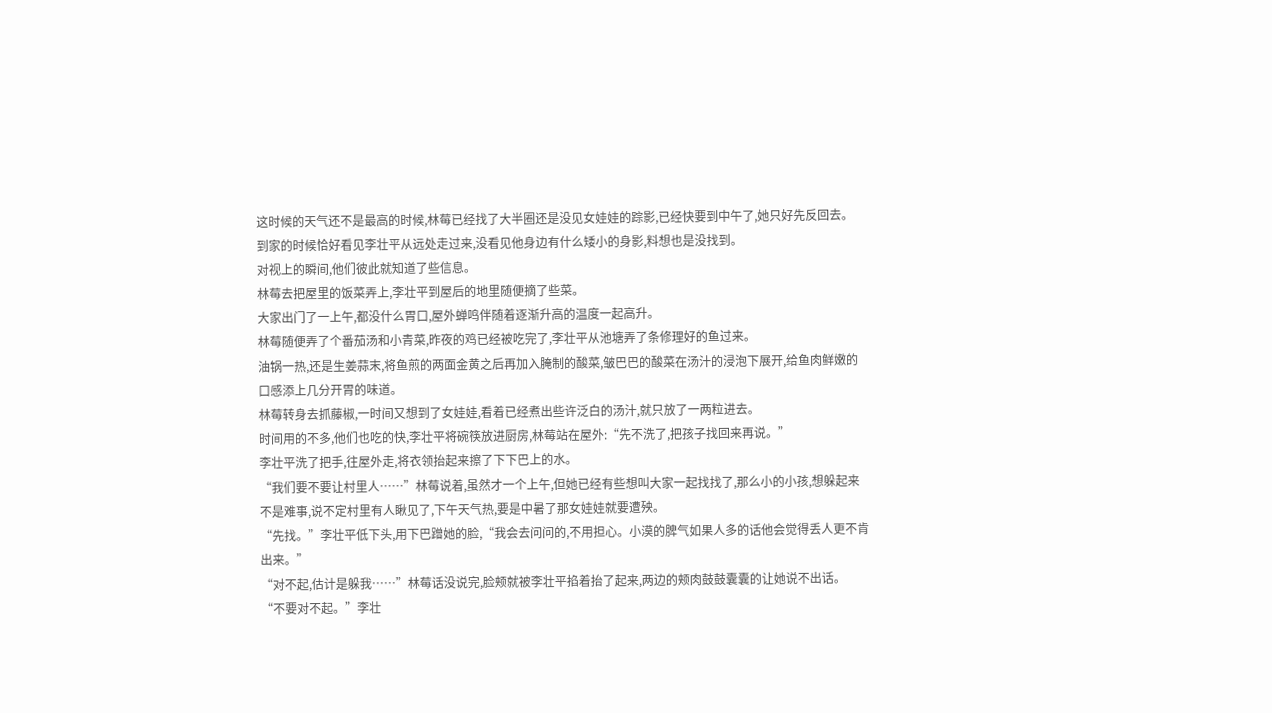这时候的天气还不是最高的时候,林莓已经找了大半圈还是没见女娃娃的踪影,已经快要到中午了,她只好先反回去。
到家的时候恰好看见李壮平从远处走过来,没看见他身边有什么矮小的身影,料想也是没找到。
对视上的瞬间,他们彼此就知道了些信息。
林莓去把屋里的饭菜弄上,李壮平到屋后的地里随便摘了些菜。
大家出门了一上午,都没什么胃口,屋外蝉鸣伴随着逐渐升高的温度一起高升。
林莓随便弄了个番茄汤和小青菜,昨夜的鸡已经被吃完了,李壮平从池塘弄了条修理好的鱼过来。
油锅一热,还是生姜蒜末,将鱼煎的两面金黄之后再加入腌制的酸菜,皱巴巴的酸菜在汤汁的浸泡下展开,给鱼肉鲜嫩的口感添上几分开胃的味道。
林莓转身去抓藤椒,一时间又想到了女娃娃,看着已经煮出些许泛白的汤汁,就只放了一两粒进去。
时间用的不多,他们也吃的快,李壮平将碗筷放进厨房,林莓站在屋外:“先不洗了,把孩子找回来再说。”
李壮平洗了把手,往屋外走,将衣领抬起来擦了下下巴上的水。
“我们要不要让村里人……”林莓说着,虽然才一个上午,但她已经有些想叫大家一起找找了,那么小的小孩,想躲起来不是难事,说不定村里有人瞅见了,下午天气热,要是中暑了那女娃娃就要遭殃。
“先找。”李壮平低下头,用下巴蹭她的脸,“我会去问问的,不用担心。小漠的脾气如果人多的话他会觉得丢人更不肯出来。”
“对不起,估计是躲我……”林莓话没说完,脸颊就被李壮平掐着抬了起来,两边的颊肉鼓鼓囊囊的让她说不出话。
“不要对不起。”李壮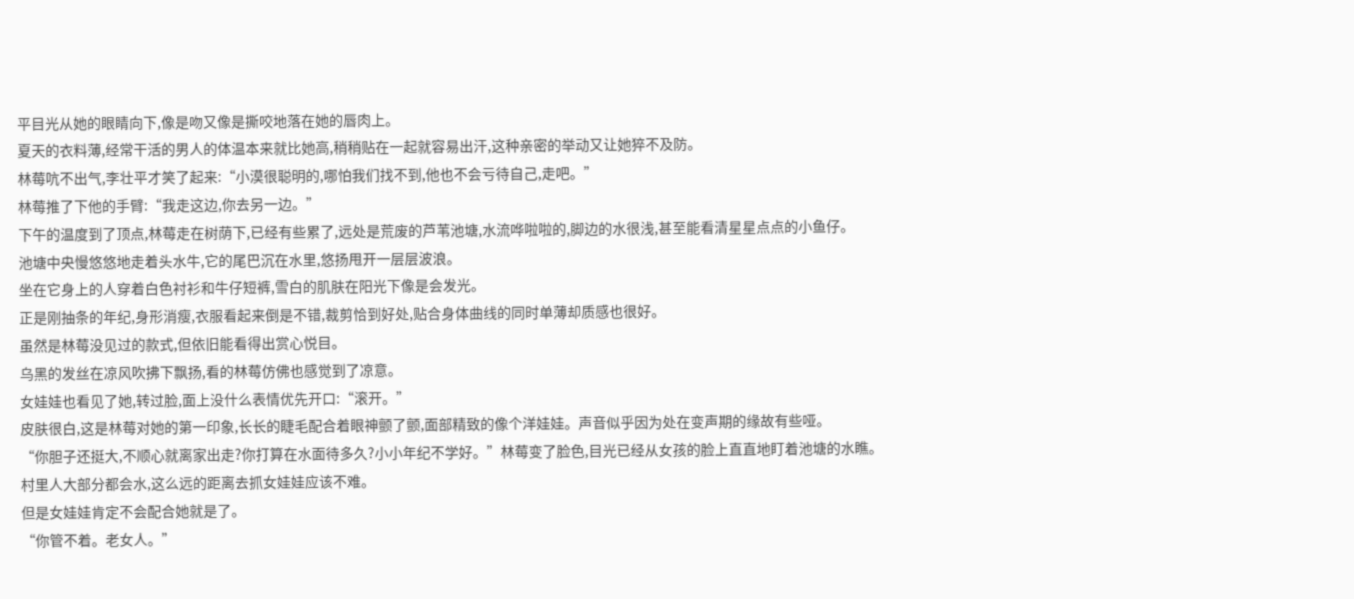平目光从她的眼睛向下,像是吻又像是撕咬地落在她的唇肉上。
夏天的衣料薄,经常干活的男人的体温本来就比她高,稍稍贴在一起就容易出汗,这种亲密的举动又让她猝不及防。
林莓吭不出气,李壮平才笑了起来:“小漠很聪明的,哪怕我们找不到,他也不会亏待自己,走吧。”
林莓推了下他的手臂:“我走这边,你去另一边。”
下午的温度到了顶点,林莓走在树荫下,已经有些累了,远处是荒废的芦苇池塘,水流哗啦啦的,脚边的水很浅,甚至能看清星星点点的小鱼仔。
池塘中央慢悠悠地走着头水牛,它的尾巴沉在水里,悠扬甩开一层层波浪。
坐在它身上的人穿着白色衬衫和牛仔短裤,雪白的肌肤在阳光下像是会发光。
正是刚抽条的年纪,身形消瘦,衣服看起来倒是不错,裁剪恰到好处,贴合身体曲线的同时单薄却质感也很好。
虽然是林莓没见过的款式,但依旧能看得出赏心悦目。
乌黑的发丝在凉风吹拂下飘扬,看的林莓仿佛也感觉到了凉意。
女娃娃也看见了她,转过脸,面上没什么表情优先开口:“滚开。”
皮肤很白,这是林莓对她的第一印象,长长的睫毛配合着眼神颤了颤,面部精致的像个洋娃娃。声音似乎因为处在变声期的缘故有些哑。
“你胆子还挺大,不顺心就离家出走?你打算在水面待多久?小小年纪不学好。”林莓变了脸色,目光已经从女孩的脸上直直地盯着池塘的水瞧。
村里人大部分都会水,这么远的距离去抓女娃娃应该不难。
但是女娃娃肯定不会配合她就是了。
“你管不着。老女人。”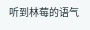听到林莓的语气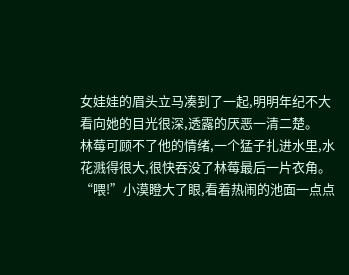女娃娃的眉头立马凑到了一起,明明年纪不大看向她的目光很深,透露的厌恶一清二楚。
林莓可顾不了他的情绪,一个猛子扎进水里,水花溅得很大,很快吞没了林莓最后一片衣角。
“喂!”小漠瞪大了眼,看着热闹的池面一点点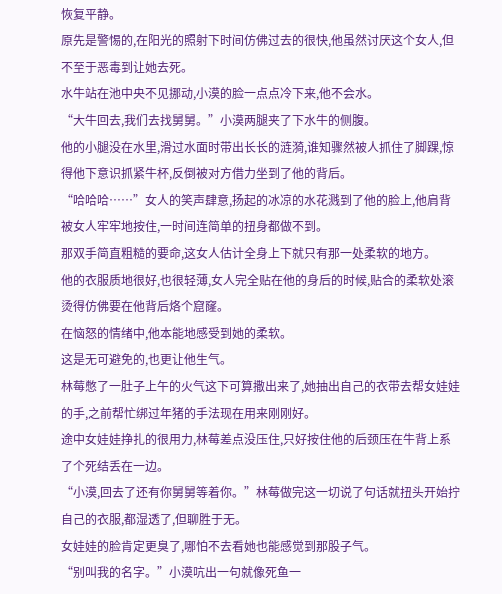恢复平静。
原先是警惕的,在阳光的照射下时间仿佛过去的很快,他虽然讨厌这个女人,但不至于恶毒到让她去死。
水牛站在池中央不见挪动,小漠的脸一点点冷下来,他不会水。
“大牛回去,我们去找舅舅。”小漠两腿夹了下水牛的侧腹。
他的小腿没在水里,滑过水面时带出长长的涟漪,谁知骤然被人抓住了脚踝,惊得他下意识抓紧牛杯,反倒被对方借力坐到了他的背后。
“哈哈哈……”女人的笑声肆意,扬起的冰凉的水花溅到了他的脸上,他肩背被女人牢牢地按住,一时间连简单的扭身都做不到。
那双手简直粗糙的要命,这女人估计全身上下就只有那一处柔软的地方。
他的衣服质地很好,也很轻薄,女人完全贴在他的身后的时候,贴合的柔软处滚烫得仿佛要在他背后烙个窟窿。
在恼怒的情绪中,他本能地感受到她的柔软。
这是无可避免的,也更让他生气。
林莓憋了一肚子上午的火气这下可算撒出来了,她抽出自己的衣带去帮女娃娃的手,之前帮忙绑过年猪的手法现在用来刚刚好。
途中女娃娃挣扎的很用力,林莓差点没压住,只好按住他的后颈压在牛背上系了个死结丢在一边。
“小漠,回去了还有你舅舅等着你。”林莓做完这一切说了句话就扭头开始拧自己的衣服,都湿透了,但聊胜于无。
女娃娃的脸肯定更臭了,哪怕不去看她也能感觉到那股子气。
“别叫我的名字。”小漠吭出一句就像死鱼一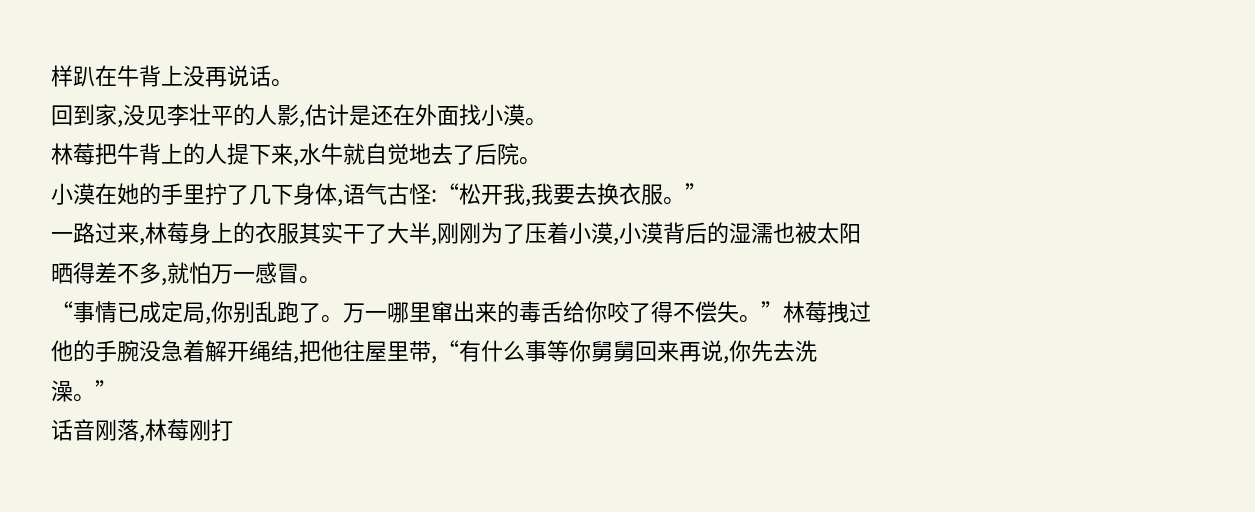样趴在牛背上没再说话。
回到家,没见李壮平的人影,估计是还在外面找小漠。
林莓把牛背上的人提下来,水牛就自觉地去了后院。
小漠在她的手里拧了几下身体,语气古怪:“松开我,我要去换衣服。”
一路过来,林莓身上的衣服其实干了大半,刚刚为了压着小漠,小漠背后的湿濡也被太阳晒得差不多,就怕万一感冒。
“事情已成定局,你别乱跑了。万一哪里窜出来的毒舌给你咬了得不偿失。”林莓拽过他的手腕没急着解开绳结,把他往屋里带,“有什么事等你舅舅回来再说,你先去洗澡。”
话音刚落,林莓刚打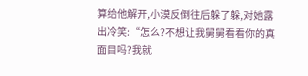算给他解开,小漠反倒往后躲了躲,对她露出冷笑:“怎么?不想让我舅舅看看你的真面目吗?我就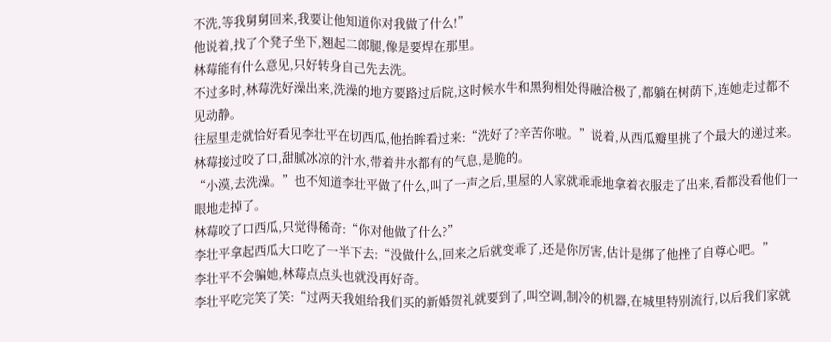不洗,等我舅舅回来,我要让他知道你对我做了什么!”
他说着,找了个凳子坐下,翘起二郎腿,像是要焊在那里。
林莓能有什么意见,只好转身自己先去洗。
不过多时,林莓洗好澡出来,洗澡的地方要路过后院,这时候水牛和黑狗相处得融洽极了,都躺在树荫下,连她走过都不见动静。
往屋里走就恰好看见李壮平在切西瓜,他抬眸看过来:“洗好了?辛苦你啦。”说着,从西瓜瓣里挑了个最大的递过来。
林莓接过咬了口,甜腻冰凉的汁水,带着井水都有的气息,是脆的。
“小漠,去洗澡。”也不知道李壮平做了什么,叫了一声之后,里屋的人家就乖乖地拿着衣服走了出来,看都没看他们一眼地走掉了。
林莓咬了口西瓜,只觉得稀奇:“你对他做了什么?”
李壮平拿起西瓜大口吃了一半下去:“没做什么,回来之后就变乖了,还是你厉害,估计是绑了他挫了自尊心吧。”
李壮平不会骗她,林莓点点头也就没再好奇。
李壮平吃完笑了笑:“过两天我姐给我们买的新婚贺礼就要到了,叫空调,制冷的机器,在城里特别流行,以后我们家就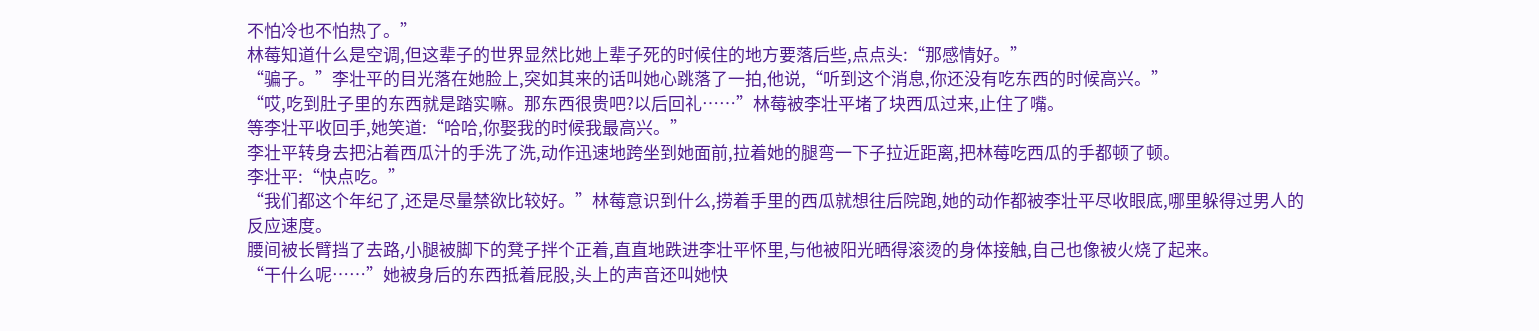不怕冷也不怕热了。”
林莓知道什么是空调,但这辈子的世界显然比她上辈子死的时候住的地方要落后些,点点头:“那感情好。”
“骗子。”李壮平的目光落在她脸上,突如其来的话叫她心跳落了一拍,他说,“听到这个消息,你还没有吃东西的时候高兴。”
“哎,吃到肚子里的东西就是踏实嘛。那东西很贵吧?以后回礼……”林莓被李壮平堵了块西瓜过来,止住了嘴。
等李壮平收回手,她笑道:“哈哈,你娶我的时候我最高兴。”
李壮平转身去把沾着西瓜汁的手洗了洗,动作迅速地跨坐到她面前,拉着她的腿弯一下子拉近距离,把林莓吃西瓜的手都顿了顿。
李壮平:“快点吃。”
“我们都这个年纪了,还是尽量禁欲比较好。”林莓意识到什么,捞着手里的西瓜就想往后院跑,她的动作都被李壮平尽收眼底,哪里躲得过男人的反应速度。
腰间被长臂挡了去路,小腿被脚下的凳子拌个正着,直直地跌进李壮平怀里,与他被阳光晒得滚烫的身体接触,自己也像被火烧了起来。
“干什么呢……”她被身后的东西抵着屁股,头上的声音还叫她快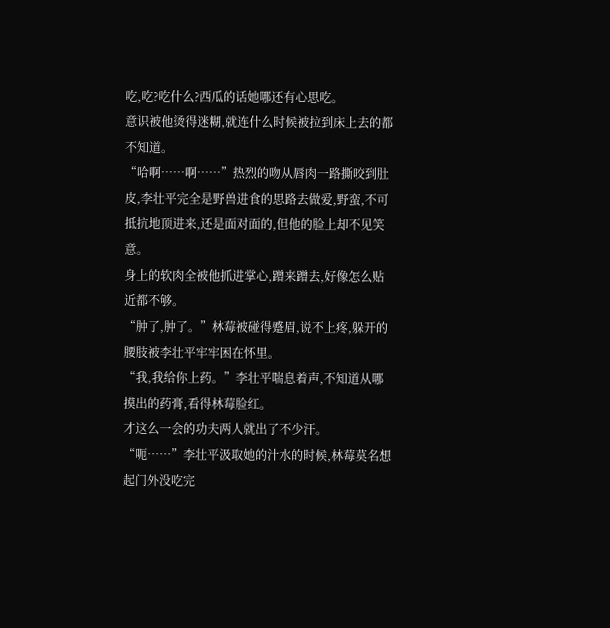吃,吃?吃什么?西瓜的话她哪还有心思吃。
意识被他烫得迷糊,就连什么时候被拉到床上去的都不知道。
“哈啊……啊……”热烈的吻从唇肉一路撕咬到肚皮,李壮平完全是野兽进食的思路去做爱,野蛮,不可抵抗地顶进来,还是面对面的,但他的脸上却不见笑意。
身上的软肉全被他抓进掌心,蹭来蹭去,好像怎么贴近都不够。
“肿了,肿了。”林莓被碰得蹙眉,说不上疼,躲开的腰肢被李壮平牢牢困在怀里。
“我,我给你上药。”李壮平喘息着声,不知道从哪摸出的药膏,看得林莓脸红。
才这么一会的功夫两人就出了不少汗。
“呃……”李壮平汲取她的汁水的时候,林莓莫名想起门外没吃完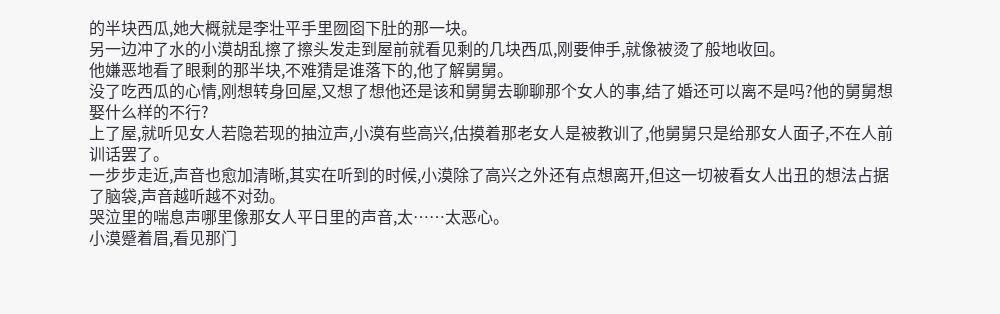的半块西瓜,她大概就是李壮平手里囫囵下肚的那一块。
另一边冲了水的小漠胡乱擦了擦头发走到屋前就看见剩的几块西瓜,刚要伸手,就像被烫了般地收回。
他嫌恶地看了眼剩的那半块,不难猜是谁落下的,他了解舅舅。
没了吃西瓜的心情,刚想转身回屋,又想了想他还是该和舅舅去聊聊那个女人的事,结了婚还可以离不是吗?他的舅舅想娶什么样的不行?
上了屋,就听见女人若隐若现的抽泣声,小漠有些高兴,估摸着那老女人是被教训了,他舅舅只是给那女人面子,不在人前训话罢了。
一步步走近,声音也愈加清晰,其实在听到的时候,小漠除了高兴之外还有点想离开,但这一切被看女人出丑的想法占据了脑袋,声音越听越不对劲。
哭泣里的喘息声哪里像那女人平日里的声音,太……太恶心。
小漠蹙着眉,看见那门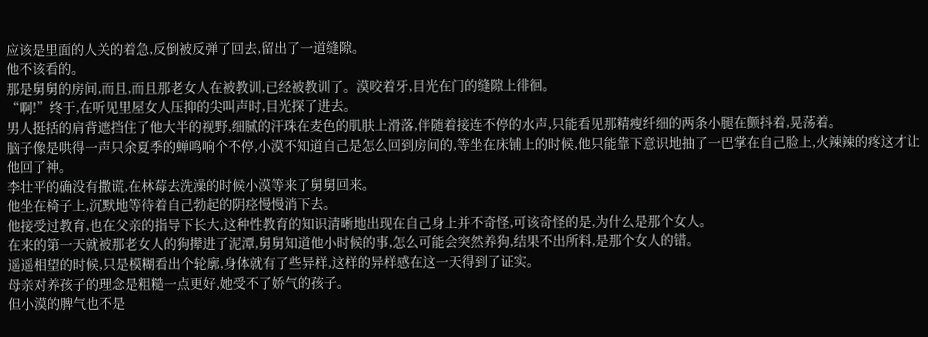应该是里面的人关的着急,反倒被反弹了回去,留出了一道缝隙。
他不该看的。
那是舅舅的房间,而且,而且那老女人在被教训,已经被教训了。漠咬着牙,目光在门的缝隙上徘徊。
“啊!”终于,在听见里屋女人压抑的尖叫声时,目光探了进去。
男人挺括的肩背遮挡住了他大半的视野,细腻的汗珠在麦色的肌肤上滑落,伴随着接连不停的水声,只能看见那精瘦纤细的两条小腿在颤抖着,晃荡着。
脑子像是哄得一声只余夏季的蝉鸣响个不停,小漠不知道自己是怎么回到房间的,等坐在床铺上的时候,他只能靠下意识地抽了一巴掌在自己脸上,火辣辣的疼这才让他回了神。
李壮平的确没有撒谎,在林莓去洗澡的时候小漠等来了舅舅回来。
他坐在椅子上,沉默地等待着自己勃起的阴痉慢慢消下去。
他接受过教育,也在父亲的指导下长大,这种性教育的知识清晰地出现在自己身上并不奇怪,可该奇怪的是,为什么是那个女人。
在来的第一天就被那老女人的狗撵进了泥潭,舅舅知道他小时候的事,怎么可能会突然养狗,结果不出所料,是那个女人的错。
遥遥相望的时候,只是模糊看出个轮廓,身体就有了些异样,这样的异样感在这一天得到了证实。
母亲对养孩子的理念是粗糙一点更好,她受不了娇气的孩子。
但小漠的脾气也不是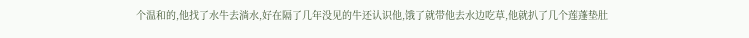个温和的,他找了水牛去淌水,好在隔了几年没见的牛还认识他,饿了就带他去水边吃草,他就扒了几个莲蓬垫肚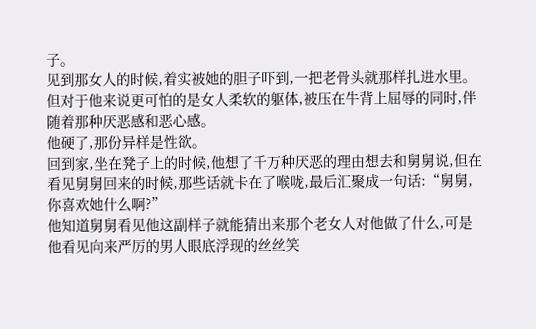子。
见到那女人的时候,着实被她的胆子吓到,一把老骨头就那样扎进水里。
但对于他来说更可怕的是女人柔软的躯体,被压在牛背上屈辱的同时,伴随着那种厌恶感和恶心感。
他硬了,那份异样是性欲。
回到家,坐在凳子上的时候,他想了千万种厌恶的理由想去和舅舅说,但在看见舅舅回来的时候,那些话就卡在了喉咙,最后汇聚成一句话:“舅舅,你喜欢她什么啊?”
他知道舅舅看见他这副样子就能猜出来那个老女人对他做了什么,可是他看见向来严厉的男人眼底浮现的丝丝笑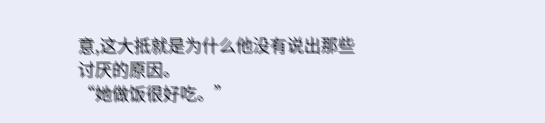意,这大抵就是为什么他没有说出那些讨厌的原因。
“她做饭很好吃。”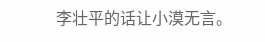李壮平的话让小漠无言。